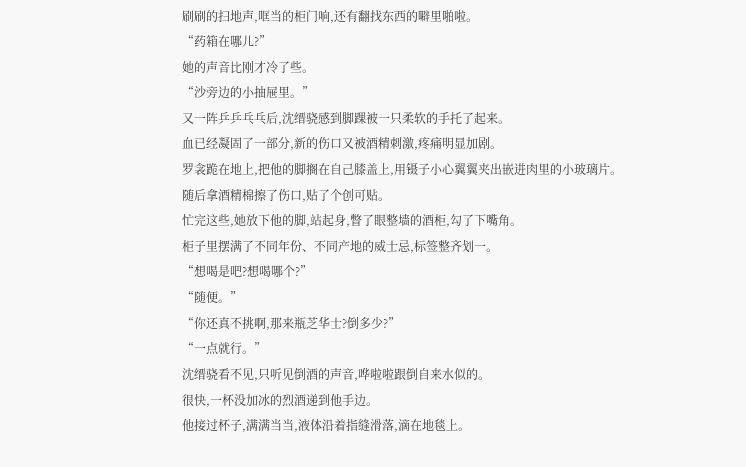刷刷的扫地声,哐当的柜门响,还有翻找东西的噼里啪啦。
“药箱在哪儿?”
她的声音比刚才冷了些。
“沙旁边的小抽屉里。”
又一阵乒乒乓乓后,沈缙骁感到脚踝被一只柔软的手托了起来。
血已经凝固了一部分,新的伤口又被酒精刺激,疼痛明显加剧。
罗衾跪在地上,把他的脚搁在自己膝盖上,用镊子小心翼翼夹出嵌进肉里的小玻璃片。
随后拿酒精棉擦了伤口,贴了个创可贴。
忙完这些,她放下他的脚,站起身,瞥了眼整墙的酒柜,勾了下嘴角。
柜子里摆满了不同年份、不同产地的威士忌,标签整齐划一。
“想喝是吧?想喝哪个?”
“随便。”
“你还真不挑啊,那来瓶芝华士?倒多少?”
“一点就行。”
沈缙骁看不见,只听见倒酒的声音,哗啦啦跟倒自来水似的。
很快,一杯没加冰的烈酒递到他手边。
他接过杯子,满满当当,液体沿着指缝滑落,滴在地毯上。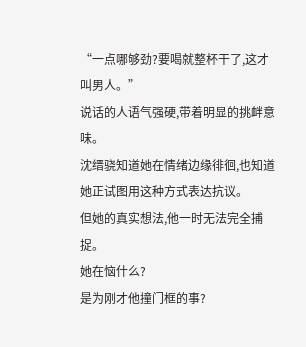“一点哪够劲?要喝就整杯干了,这才叫男人。”
说话的人语气强硬,带着明显的挑衅意味。
沈缙骁知道她在情绪边缘徘徊,也知道她正试图用这种方式表达抗议。
但她的真实想法,他一时无法完全捕捉。
她在恼什么?
是为刚才他撞门框的事?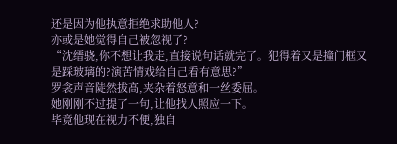还是因为他执意拒绝求助他人?
亦或是她觉得自己被忽视了?
“沈缙骁,你不想让我走,直接说句话就完了。犯得着又是撞门框又是踩玻璃的?演苦情戏给自己看有意思?”
罗衾声音陡然拔高,夹杂着怒意和一丝委屈。
她刚刚不过提了一句,让他找人照应一下。
毕竟他现在视力不便,独自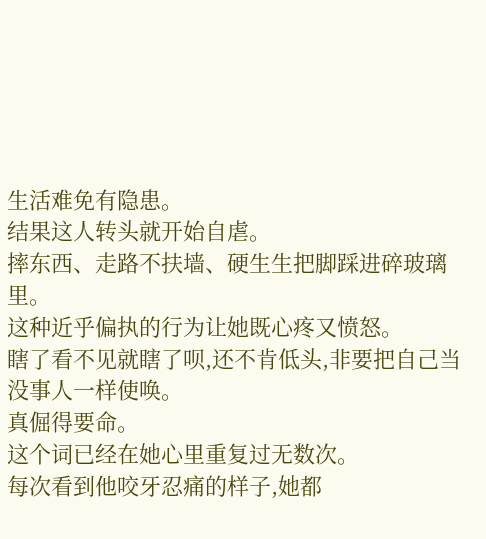生活难免有隐患。
结果这人转头就开始自虐。
摔东西、走路不扶墙、硬生生把脚踩进碎玻璃里。
这种近乎偏执的行为让她既心疼又愤怒。
瞎了看不见就瞎了呗,还不肯低头,非要把自己当没事人一样使唤。
真倔得要命。
这个词已经在她心里重复过无数次。
每次看到他咬牙忍痛的样子,她都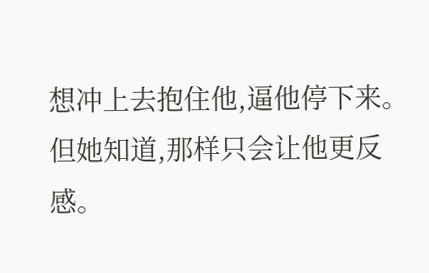想冲上去抱住他,逼他停下来。
但她知道,那样只会让他更反感。